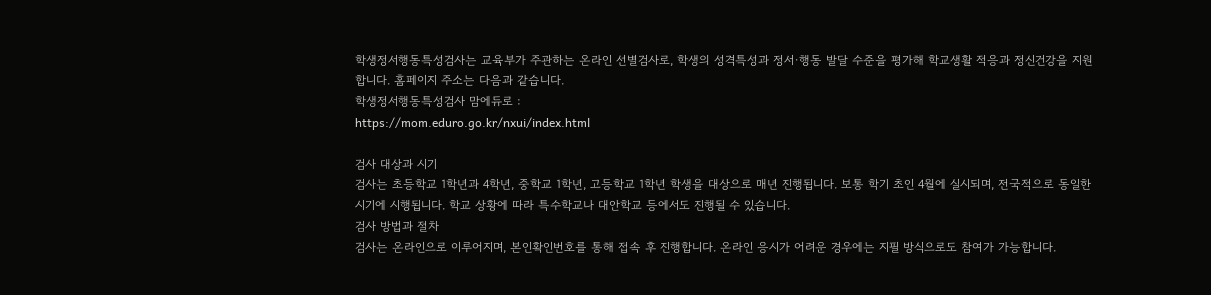학생정서행동특성검사는 교육부가 주관하는 온라인 선별검사로, 학생의 성격특성과 정서·행동 발달 수준을 평가해 학교생활 적응과 정신건강을 지원합니다. 홈페이지 주소는 다음과 같습니다.
학생정서행동특성검사 맘에듀로 :
https://mom.eduro.go.kr/nxui/index.html

검사 대상과 시기
검사는 초등학교 1학년과 4학년, 중학교 1학년, 고등학교 1학년 학생을 대상으로 매년 진행됩니다. 보통 학기 초인 4월에 실시되며, 전국적으로 동일한 시기에 시행됩니다. 학교 상황에 따라 특수학교나 대안학교 등에서도 진행될 수 있습니다.
검사 방법과 절차
검사는 온라인으로 이루어지며, 본인확인번호를 통해 접속 후 진행합니다. 온라인 응시가 어려운 경우에는 지필 방식으로도 참여가 가능합니다.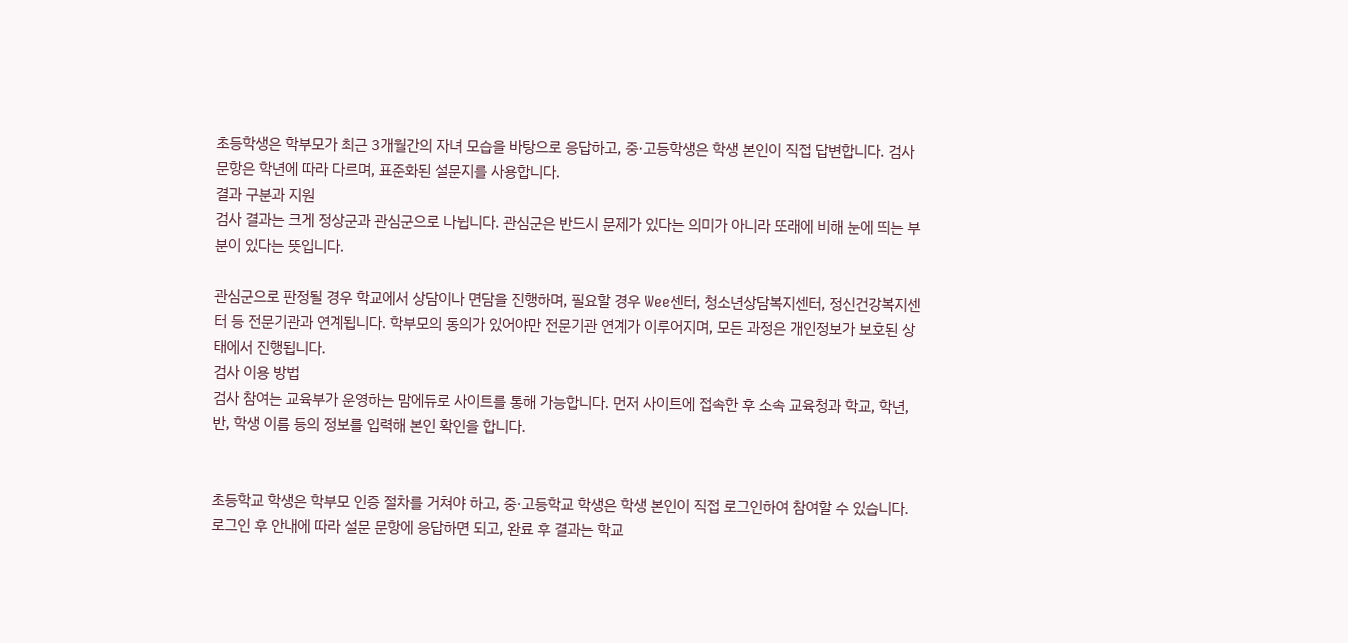초등학생은 학부모가 최근 3개월간의 자녀 모습을 바탕으로 응답하고, 중·고등학생은 학생 본인이 직접 답변합니다. 검사 문항은 학년에 따라 다르며, 표준화된 설문지를 사용합니다.
결과 구분과 지원
검사 결과는 크게 정상군과 관심군으로 나뉩니다. 관심군은 반드시 문제가 있다는 의미가 아니라 또래에 비해 눈에 띄는 부분이 있다는 뜻입니다.

관심군으로 판정될 경우 학교에서 상담이나 면담을 진행하며, 필요할 경우 Wee센터, 청소년상담복지센터, 정신건강복지센터 등 전문기관과 연계됩니다. 학부모의 동의가 있어야만 전문기관 연계가 이루어지며, 모든 과정은 개인정보가 보호된 상태에서 진행됩니다.
검사 이용 방법
검사 참여는 교육부가 운영하는 맘에듀로 사이트를 통해 가능합니다. 먼저 사이트에 접속한 후 소속 교육청과 학교, 학년, 반, 학생 이름 등의 정보를 입력해 본인 확인을 합니다.


초등학교 학생은 학부모 인증 절차를 거쳐야 하고, 중·고등학교 학생은 학생 본인이 직접 로그인하여 참여할 수 있습니다. 로그인 후 안내에 따라 설문 문항에 응답하면 되고, 완료 후 결과는 학교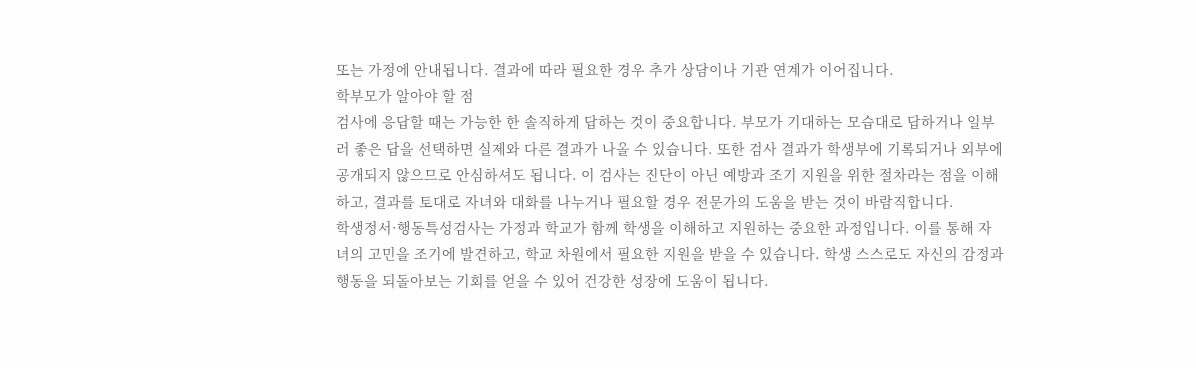또는 가정에 안내됩니다. 결과에 따라 필요한 경우 추가 상담이나 기관 연계가 이어집니다.
학부모가 알아야 할 점
검사에 응답할 때는 가능한 한 솔직하게 답하는 것이 중요합니다. 부모가 기대하는 모습대로 답하거나 일부러 좋은 답을 선택하면 실제와 다른 결과가 나올 수 있습니다. 또한 검사 결과가 학생부에 기록되거나 외부에 공개되지 않으므로 안심하셔도 됩니다. 이 검사는 진단이 아닌 예방과 조기 지원을 위한 절차라는 점을 이해하고, 결과를 토대로 자녀와 대화를 나누거나 필요할 경우 전문가의 도움을 받는 것이 바람직합니다.
학생정서·행동특성검사는 가정과 학교가 함께 학생을 이해하고 지원하는 중요한 과정입니다. 이를 통해 자녀의 고민을 조기에 발견하고, 학교 차원에서 필요한 지원을 받을 수 있습니다. 학생 스스로도 자신의 감정과 행동을 되돌아보는 기회를 얻을 수 있어 건강한 성장에 도움이 됩니다.